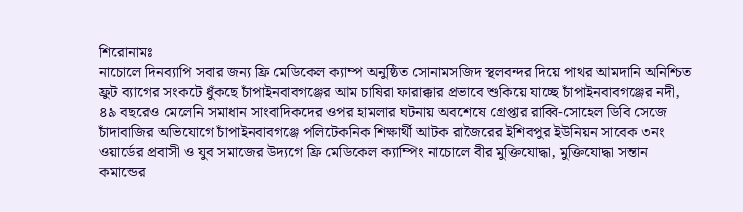শিরোনামঃ
নাচোলে দিনব্যাপি সবার জন্য ফ্রি মেডিকেল ক্যাম্প অনুষ্ঠিত সোনামসজিদ স্থলবন্দর দিয়ে পাথর আমদানি অনিশ্চিত ফ্রুট ব্যাগের সংকটে ধুঁকছে চাঁপাইনবাবগঞ্জের আম চাষিরা ফারাক্কার প্রভাবে শুকিয়ে যাচ্ছে চাঁপাইনবাবগঞ্জের নদী, ৪৯ বছরেও মেলেনি সমাধান সাংবাদিকদের ওপর হামলার ঘটনায় অবশেষে গ্রেপ্তার রাব্বি-সোহেল ডিবি সেজে চাঁদাবাজির অভিযোগে চাঁপাইনবাবগঞ্জে পলিটেকনিক শিক্ষার্থী আটক রাজৈরের ইশিবপুর ইউনিয়ন সাবেক ৩নং ওয়ার্ডের প্রবাসী ও যুব সমাজের উদ্যগে ফ্রি মেডিকেল ক্যাম্পিং নাচোলে বীর মুক্তিযোদ্ধা, মুক্তিযোদ্ধা সন্তান কমান্ডের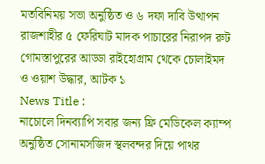মতবিনিময় সভা অনুষ্ঠিত ও ৬ দফা দাবি উত্থাপন রাজশাহীর ৫ ফেরিঘাট মাদক পাচারের নিরাপদ রুট গোমস্তাপুরের আড্ডা রাইহোগ্রাম থেকে চোলাইমদ ও ওয়াশ উদ্ধার, আটক ১
News Title :
নাচোলে দিনব্যাপি সবার জন্য ফ্রি মেডিকেল ক্যাম্প অনুষ্ঠিত সোনামসজিদ স্থলবন্দর দিয়ে পাথর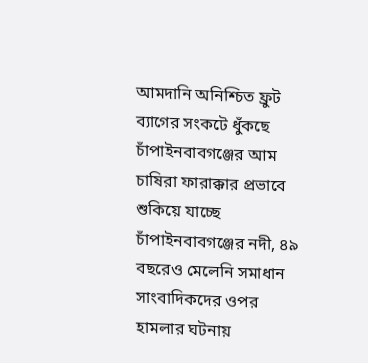আমদানি অনিশ্চিত ফ্রুট ব্যাগের সংকটে ধুঁকছে চাঁপাইনবাবগঞ্জের আম চাষিরা ফারাক্কার প্রভাবে শুকিয়ে যাচ্ছে চাঁপাইনবাবগঞ্জের নদী, ৪৯ বছরেও মেলেনি সমাধান সাংবাদিকদের ওপর হামলার ঘটনায়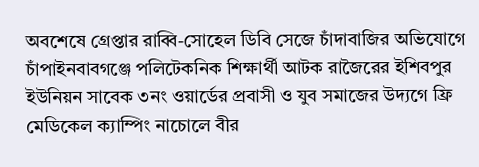অবশেষে গ্রেপ্তার রাব্বি-সোহেল ডিবি সেজে চাঁদাবাজির অভিযোগে চাঁপাইনবাবগঞ্জে পলিটেকনিক শিক্ষার্থী আটক রাজৈরের ইশিবপুর ইউনিয়ন সাবেক ৩নং ওয়ার্ডের প্রবাসী ও যুব সমাজের উদ্যগে ফ্রি মেডিকেল ক্যাম্পিং নাচোলে বীর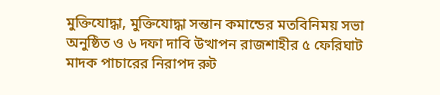মুক্তিযোদ্ধা, মুক্তিযোদ্ধা সন্তান কমান্ডের মতবিনিময় সভা অনুষ্ঠিত ও ৬ দফা দাবি উত্থাপন রাজশাহীর ৫ ফেরিঘাট মাদক পাচারের নিরাপদ রুট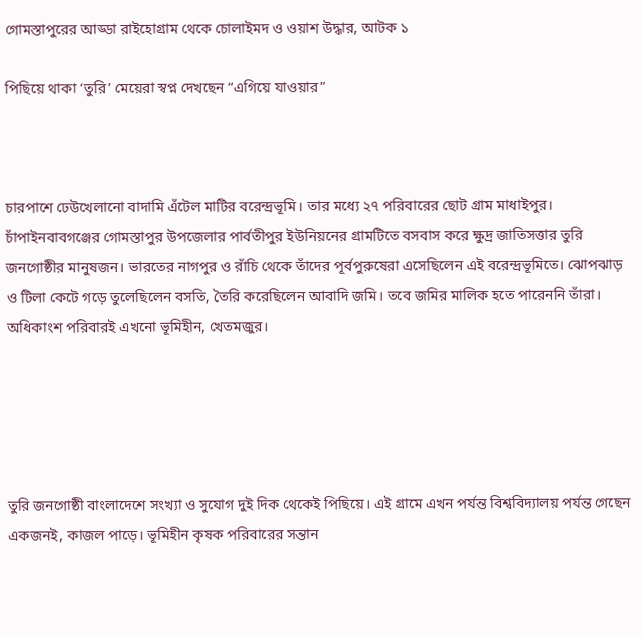গোমস্তাপুরের আড্ডা রাইহোগ্রাম থেকে চোলাইমদ ও ওয়াশ উদ্ধার, আটক ১

পিছিয়ে থাকা ‘তুরি’ মেয়েরা স্বপ্ন দেখছেন “এগিয়ে যাওয়ার”



চারপাশে ঢেউখেলানো বাদামি এঁটেল মাটির বরেন্দ্রভূমি। তার মধ্যে ২৭ পরিবারের ছোট গ্রাম মাধাইপুর। চাঁপাইনবাবগঞ্জের গোমস্তাপুর উপজেলার পার্বতীপুর ইউনিয়নের গ্রামটিতে বসবাস করে ক্ষুদ্র জাতিসত্তার তুরি জনগোষ্ঠীর মানুষজন। ভারতের নাগপুর ও রাঁচি থেকে তাঁদের পূর্বপুরুষেরা এসেছিলেন এই বরেন্দ্রভূমিতে। ঝোপঝাড় ও টিলা কেটে গড়ে তুলেছিলেন বসতি, তৈরি করেছিলেন আবাদি জমি। তবে জমির মালিক হতে পারেননি তাঁরা। অধিকাংশ পরিবারই এখনো ভূমিহীন, খেতমজুর।





তুরি জনগোষ্ঠী বাংলাদেশে সংখ্যা ও সুযোগ দুই দিক থেকেই পিছিয়ে। এই গ্রামে এখন পর্যন্ত বিশ্ববিদ্যালয় পর্যন্ত গেছেন একজনই, কাজল পাড়ে। ভূমিহীন কৃষক পরিবারের সন্তান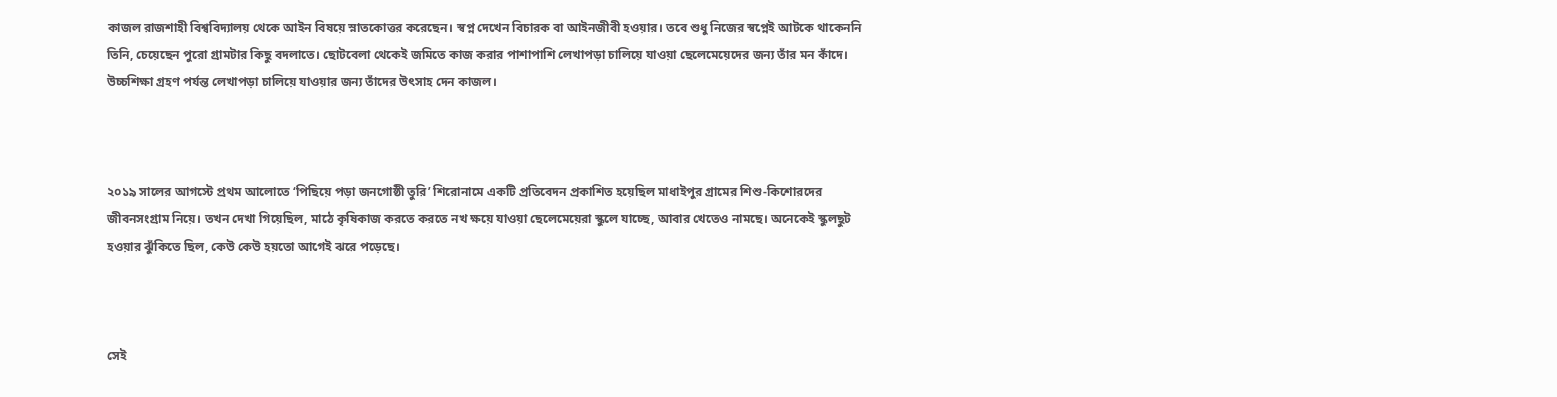কাজল রাজশাহী বিশ্ববিদ্যালয় থেকে আইন বিষয়ে স্নাতকোত্তর করেছেন। স্বপ্ন দেখেন বিচারক বা আইনজীবী হওয়ার। তবে শুধু নিজের স্বপ্নেই আটকে থাকেননি তিনি, চেয়েছেন পুরো গ্রামটার কিছু বদলাতে। ছোটবেলা থেকেই জমিতে কাজ করার পাশাপাশি লেখাপড়া চালিয়ে যাওয়া ছেলেমেয়েদের জন্য তাঁর মন কাঁদে। উচ্চশিক্ষা গ্রহণ পর্যন্ত লেখাপড়া চালিয়ে যাওয়ার জন্য তাঁদের উৎসাহ দেন কাজল।



২০১৯ সালের আগস্টে প্রথম আলোতে ‘পিছিয়ে পড়া জনগোষ্ঠী তুরি’ শিরোনামে একটি প্রতিবেদন প্রকাশিত হয়েছিল মাধাইপুর গ্রামের শিশু-কিশোরদের জীবনসংগ্রাম নিয়ে। তখন দেখা গিয়েছিল, মাঠে কৃষিকাজ করতে করতে নখ ক্ষয়ে যাওয়া ছেলেমেয়েরা স্কুলে যাচ্ছে, আবার খেতেও নামছে। অনেকেই স্কুলছুট হওয়ার ঝুঁকিতে ছিল, কেউ কেউ হয়তো আগেই ঝরে পড়েছে।



সেই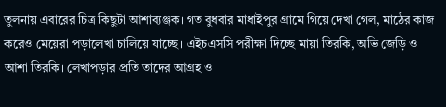তুলনায় এবারের চিত্র কিছুটা আশাব্যঞ্জক। গত বুধবার মাধাইপুর গ্রামে গিয়ে দেখা গেল, মাঠের কাজ করেও মেয়েরা পড়ালেখা চালিয়ে যাচ্ছে। এইচএসসি পরীক্ষা দিচ্ছে মায়া তিরকি, অভি জেড়ি ও আশা তিরকি। লেখাপড়ার প্রতি তাদের আগ্রহ ও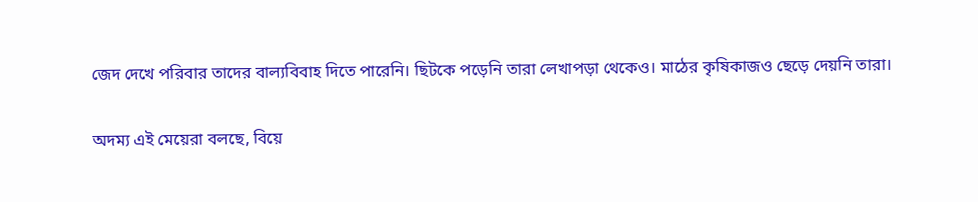জেদ দেখে পরিবার তাদের বাল্যবিবাহ দিতে পারেনি। ছিটকে পড়েনি তারা লেখাপড়া থেকেও। মাঠের কৃষিকাজও ছেড়ে দেয়নি তারা।

অদম্য এই মেয়েরা বলছে, বিয়ে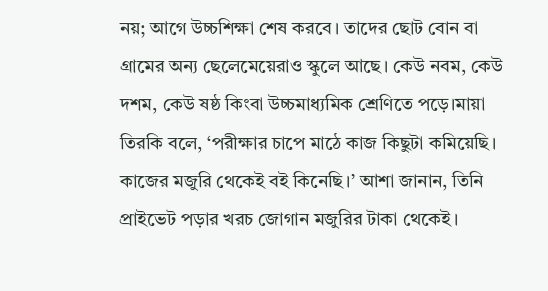নয়; আগে উচ্চশিক্ষা শেষ করবে। তাদের ছোট বোন বা গ্রামের অন্য ছেলেমেয়েরাও স্কুলে আছে। কেউ নবম, কেউ দশম, কেউ ষষ্ঠ কিংবা উচ্চমাধ্যমিক শ্রেণিতে পড়ে।মায়া তিরকি বলে, ‘পরীক্ষার চাপে মাঠে কাজ কিছুটা কমিয়েছি। কাজের মজুরি থেকেই বই কিনেছি।’ আশা জানান, তিনি প্রাইভেট পড়ার খরচ জোগান মজুরির টাকা থেকেই।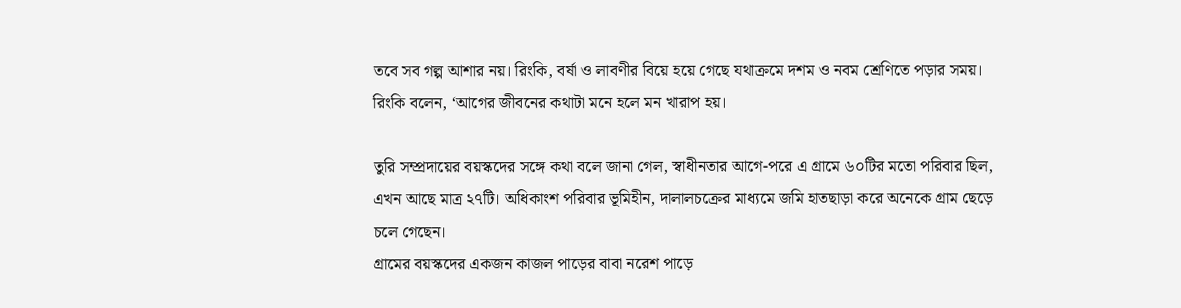তবে সব গল্প আশার নয়। রিংকি, বর্ষা ও লাবণীর বিয়ে হয়ে গেছে যথাক্রমে দশম ও নবম শ্রেণিতে পড়ার সময়। রিংকি বলেন, ‘আগের জীবনের কথাটা মনে হলে মন খারাপ হয়।

তুরি সম্প্রদায়ের বয়স্কদের সঙ্গে কথা বলে জানা গেল, স্বাধীনতার আগে-পরে এ গ্রামে ৬০টির মতো পরিবার ছিল, এখন আছে মাত্র ২৭টি। অধিকাংশ পরিবার ভূমিহীন, দালালচক্রের মাধ্যমে জমি হাতছাড়া করে অনেকে গ্রাম ছেড়ে চলে গেছেন।
গ্রামের বয়স্কদের একজন কাজল পাড়ের বাবা নরেশ পাড়ে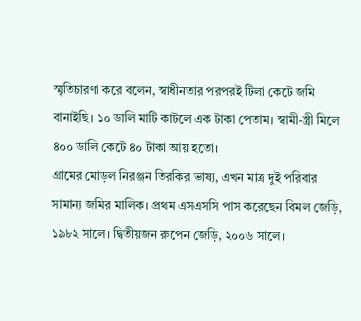স্মৃতিচারণা করে বলেন, স্বাধীনতার পরপরই টিলা কেটে জমি বানাইছি। ১০ ডালি মাটি কাটলে এক টাকা পেতাম। স্বামী-স্ত্রী মিলে ৪০০ ডালি কেটে ৪০ টাকা আয় হতো।
গ্রামের মোড়ল নিরঞ্জন তিরকির ভাষ্য, এখন মাত্র দুই পরিবার সামান্য জমির মালিক। প্রথম এসএসসি পাস করেছেন বিমল জেড়ি, ১৯৮২ সালে। দ্বিতীয়জন রুপেন জেড়ি, ২০০৬ সালে।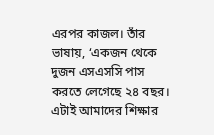এরপর কাজল। তাঁর ভাষায়, ‘একজন থেকে দুজন এসএসসি পাস করতে লেগেছে ২৪ বছর। এটাই আমাদের শিক্ষার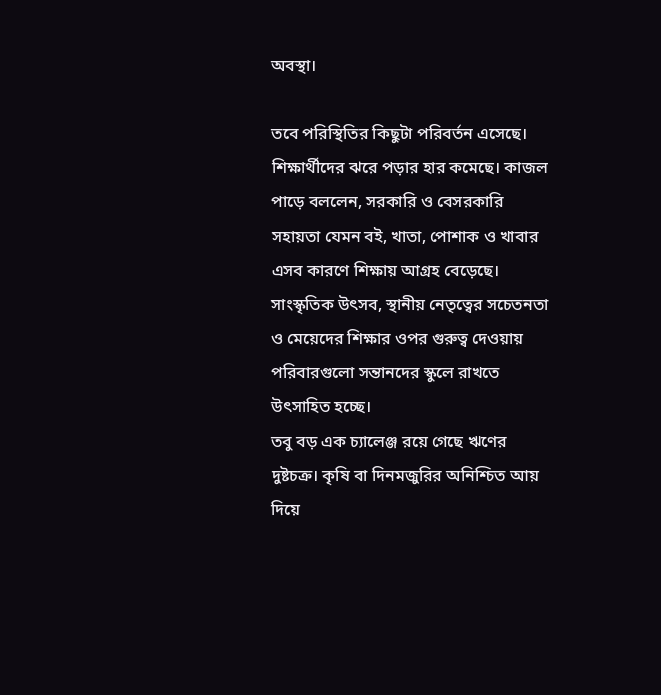অবস্থা।

তবে পরিস্থিতির কিছুটা পরিবর্তন এসেছে। শিক্ষার্থীদের ঝরে পড়ার হার কমেছে। কাজল পাড়ে বললেন, সরকারি ও বেসরকারি সহায়তা যেমন বই, খাতা, পোশাক ও খাবার এসব কারণে শিক্ষায় আগ্রহ বেড়েছে। সাংস্কৃতিক উৎসব, স্থানীয় নেতৃত্বের সচেতনতা ও মেয়েদের শিক্ষার ওপর গুরুত্ব দেওয়ায় পরিবারগুলো সন্তানদের স্কুলে রাখতে উৎসাহিত হচ্ছে।
তবু বড় এক চ্যালেঞ্জ রয়ে গেছে ঋণের দুষ্টচক্র। কৃষি বা দিনমজুরির অনিশ্চিত আয় দিয়ে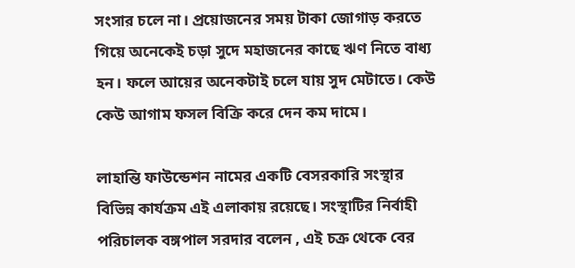সংসার চলে না। প্রয়োজনের সময় টাকা জোগাড় করতে গিয়ে অনেকেই চড়া সুদে মহাজনের কাছে ঋণ নিতে বাধ্য হন। ফলে আয়ের অনেকটাই চলে যায় সুদ মেটাতে। কেউ কেউ আগাম ফসল বিক্রি করে দেন কম দামে।

লাহান্তি ফাউন্ডেশন নামের একটি বেসরকারি সংস্থার বিভিন্ন কার্যক্রম এই এলাকায় রয়েছে। সংস্থাটির নির্বাহী পরিচালক বঙ্গপাল সরদার বলেন , এই চক্র থেকে বের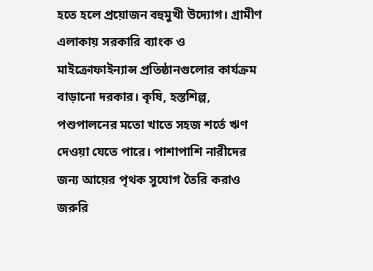হতে হলে প্রয়োজন বহুমুখী উদ্যোগ। গ্রামীণ এলাকায় সরকারি ব্যাংক ও মাইক্রোফাইন্যান্স প্রতিষ্ঠানগুলোর কার্যক্রম বাড়ানো দরকার। কৃষি, হস্তশিল্প, পশুপালনের মতো খাতে সহজ শর্তে ঋণ দেওয়া যেতে পারে। পাশাপাশি নারীদের জন্য আয়ের পৃথক সুযোগ তৈরি করাও জরুরি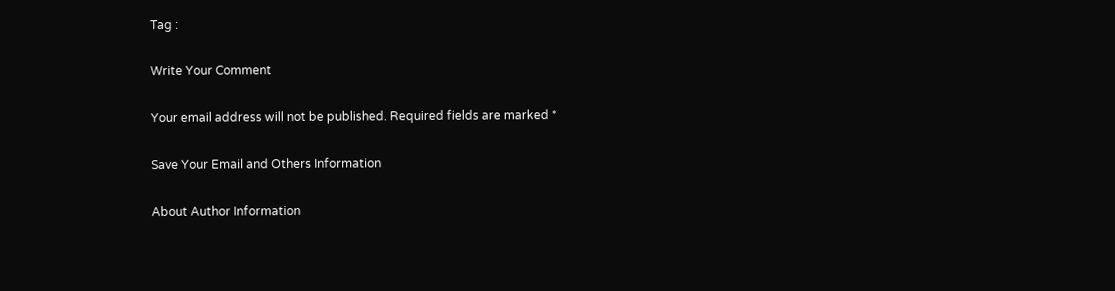Tag :

Write Your Comment

Your email address will not be published. Required fields are marked *

Save Your Email and Others Information

About Author Information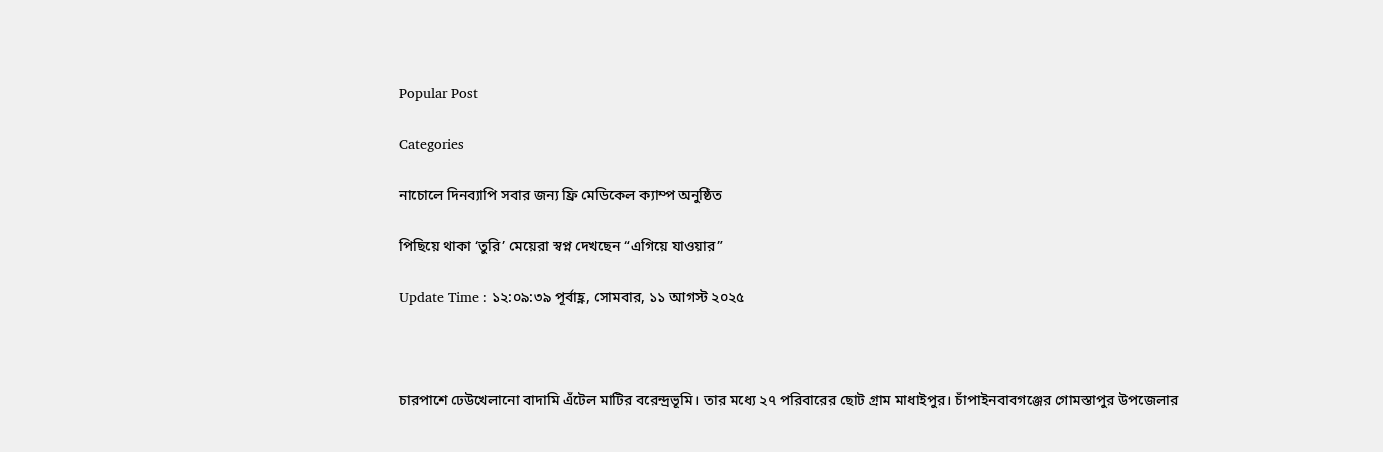Popular Post

Categories

নাচোলে দিনব্যাপি সবার জন্য ফ্রি মেডিকেল ক্যাম্প অনুষ্ঠিত

পিছিয়ে থাকা ‘তুরি’ মেয়েরা স্বপ্ন দেখছেন “এগিয়ে যাওয়ার”

Update Time : ১২:০৯:৩৯ পূর্বাহ্ণ, সোমবার, ১১ আগস্ট ২০২৫



চারপাশে ঢেউখেলানো বাদামি এঁটেল মাটির বরেন্দ্রভূমি। তার মধ্যে ২৭ পরিবারের ছোট গ্রাম মাধাইপুর। চাঁপাইনবাবগঞ্জের গোমস্তাপুর উপজেলার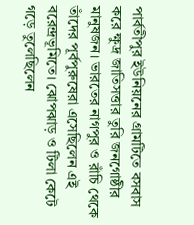পার্বতীপুর ইউনিয়নের গ্রামটিতে বসবাস করে ক্ষুদ্র জাতিসত্তার তুরি জনগোষ্ঠীর মানুষজন। ভারতের নাগপুর ও রাঁচি থেকে তাঁদের পূর্বপুরুষেরা এসেছিলেন এই বরেন্দ্রভূমিতে। ঝোপঝাড় ও টিলা কেটে গড়ে তুলেছিলেন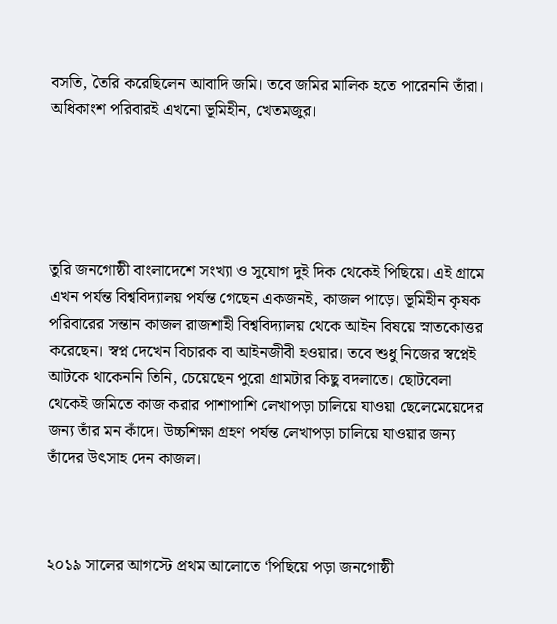বসতি, তৈরি করেছিলেন আবাদি জমি। তবে জমির মালিক হতে পারেননি তাঁরা। অধিকাংশ পরিবারই এখনো ভূমিহীন, খেতমজুর।





তুরি জনগোষ্ঠী বাংলাদেশে সংখ্যা ও সুযোগ দুই দিক থেকেই পিছিয়ে। এই গ্রামে এখন পর্যন্ত বিশ্ববিদ্যালয় পর্যন্ত গেছেন একজনই, কাজল পাড়ে। ভূমিহীন কৃষক পরিবারের সন্তান কাজল রাজশাহী বিশ্ববিদ্যালয় থেকে আইন বিষয়ে স্নাতকোত্তর করেছেন। স্বপ্ন দেখেন বিচারক বা আইনজীবী হওয়ার। তবে শুধু নিজের স্বপ্নেই আটকে থাকেননি তিনি, চেয়েছেন পুরো গ্রামটার কিছু বদলাতে। ছোটবেলা থেকেই জমিতে কাজ করার পাশাপাশি লেখাপড়া চালিয়ে যাওয়া ছেলেমেয়েদের জন্য তাঁর মন কাঁদে। উচ্চশিক্ষা গ্রহণ পর্যন্ত লেখাপড়া চালিয়ে যাওয়ার জন্য তাঁদের উৎসাহ দেন কাজল।



২০১৯ সালের আগস্টে প্রথম আলোতে ‘পিছিয়ে পড়া জনগোষ্ঠী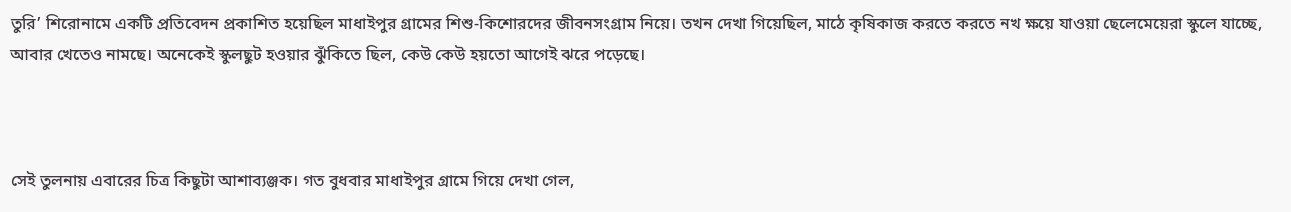তুরি’ শিরোনামে একটি প্রতিবেদন প্রকাশিত হয়েছিল মাধাইপুর গ্রামের শিশু-কিশোরদের জীবনসংগ্রাম নিয়ে। তখন দেখা গিয়েছিল, মাঠে কৃষিকাজ করতে করতে নখ ক্ষয়ে যাওয়া ছেলেমেয়েরা স্কুলে যাচ্ছে, আবার খেতেও নামছে। অনেকেই স্কুলছুট হওয়ার ঝুঁকিতে ছিল, কেউ কেউ হয়তো আগেই ঝরে পড়েছে।



সেই তুলনায় এবারের চিত্র কিছুটা আশাব্যঞ্জক। গত বুধবার মাধাইপুর গ্রামে গিয়ে দেখা গেল,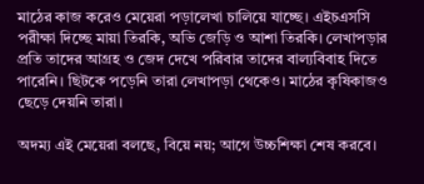মাঠের কাজ করেও মেয়েরা পড়ালেখা চালিয়ে যাচ্ছে। এইচএসসি পরীক্ষা দিচ্ছে মায়া তিরকি, অভি জেড়ি ও আশা তিরকি। লেখাপড়ার প্রতি তাদের আগ্রহ ও জেদ দেখে পরিবার তাদের বাল্যবিবাহ দিতে পারেনি। ছিটকে পড়েনি তারা লেখাপড়া থেকেও। মাঠের কৃষিকাজও ছেড়ে দেয়নি তারা।

অদম্য এই মেয়েরা বলছে, বিয়ে নয়; আগে উচ্চশিক্ষা শেষ করবে।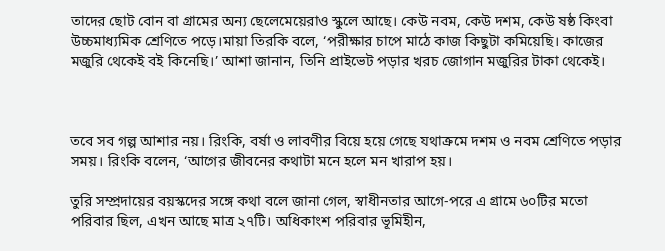তাদের ছোট বোন বা গ্রামের অন্য ছেলেমেয়েরাও স্কুলে আছে। কেউ নবম, কেউ দশম, কেউ ষষ্ঠ কিংবা উচ্চমাধ্যমিক শ্রেণিতে পড়ে।মায়া তিরকি বলে, ‘পরীক্ষার চাপে মাঠে কাজ কিছুটা কমিয়েছি। কাজের মজুরি থেকেই বই কিনেছি।’ আশা জানান, তিনি প্রাইভেট পড়ার খরচ জোগান মজুরির টাকা থেকেই।



তবে সব গল্প আশার নয়। রিংকি, বর্ষা ও লাবণীর বিয়ে হয়ে গেছে যথাক্রমে দশম ও নবম শ্রেণিতে পড়ার সময়। রিংকি বলেন, ‘আগের জীবনের কথাটা মনে হলে মন খারাপ হয়।

তুরি সম্প্রদায়ের বয়স্কদের সঙ্গে কথা বলে জানা গেল, স্বাধীনতার আগে-পরে এ গ্রামে ৬০টির মতো পরিবার ছিল, এখন আছে মাত্র ২৭টি। অধিকাংশ পরিবার ভূমিহীন,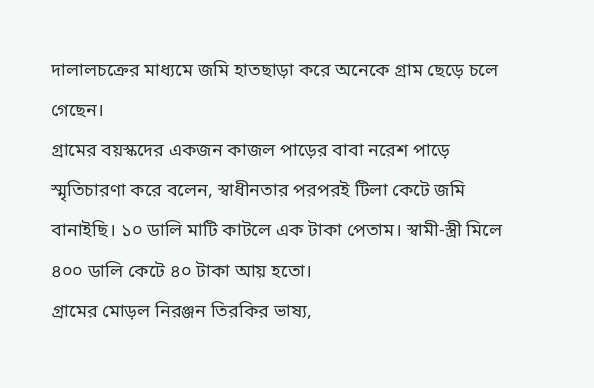দালালচক্রের মাধ্যমে জমি হাতছাড়া করে অনেকে গ্রাম ছেড়ে চলে গেছেন।
গ্রামের বয়স্কদের একজন কাজল পাড়ের বাবা নরেশ পাড়ে স্মৃতিচারণা করে বলেন, স্বাধীনতার পরপরই টিলা কেটে জমি বানাইছি। ১০ ডালি মাটি কাটলে এক টাকা পেতাম। স্বামী-স্ত্রী মিলে ৪০০ ডালি কেটে ৪০ টাকা আয় হতো।
গ্রামের মোড়ল নিরঞ্জন তিরকির ভাষ্য,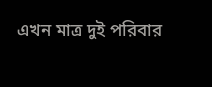এখন মাত্র দুই পরিবার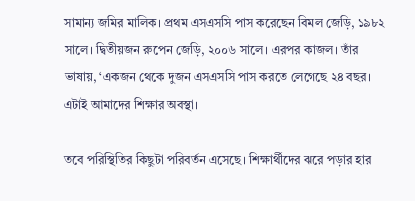সামান্য জমির মালিক। প্রথম এসএসসি পাস করেছেন বিমল জেড়ি, ১৯৮২ সালে। দ্বিতীয়জন রুপেন জেড়ি, ২০০৬ সালে। এরপর কাজল। তাঁর ভাষায়, ‘একজন থেকে দুজন এসএসসি পাস করতে লেগেছে ২৪ বছর। এটাই আমাদের শিক্ষার অবস্থা।

তবে পরিস্থিতির কিছুটা পরিবর্তন এসেছে। শিক্ষার্থীদের ঝরে পড়ার হার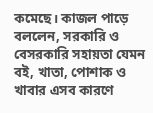কমেছে। কাজল পাড়ে বললেন, সরকারি ও বেসরকারি সহায়তা যেমন বই, খাতা, পোশাক ও খাবার এসব কারণে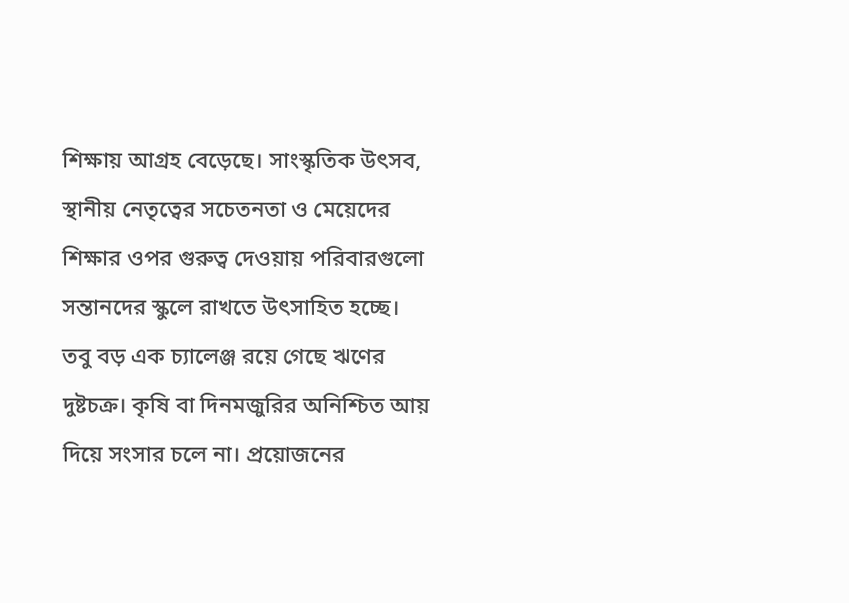শিক্ষায় আগ্রহ বেড়েছে। সাংস্কৃতিক উৎসব, স্থানীয় নেতৃত্বের সচেতনতা ও মেয়েদের শিক্ষার ওপর গুরুত্ব দেওয়ায় পরিবারগুলো সন্তানদের স্কুলে রাখতে উৎসাহিত হচ্ছে।
তবু বড় এক চ্যালেঞ্জ রয়ে গেছে ঋণের দুষ্টচক্র। কৃষি বা দিনমজুরির অনিশ্চিত আয় দিয়ে সংসার চলে না। প্রয়োজনের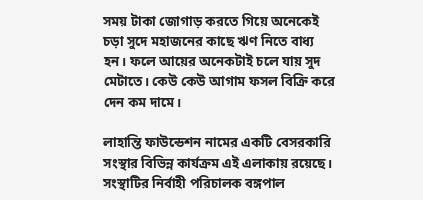সময় টাকা জোগাড় করতে গিয়ে অনেকেই চড়া সুদে মহাজনের কাছে ঋণ নিতে বাধ্য হন। ফলে আয়ের অনেকটাই চলে যায় সুদ মেটাতে। কেউ কেউ আগাম ফসল বিক্রি করে দেন কম দামে।

লাহান্তি ফাউন্ডেশন নামের একটি বেসরকারি সংস্থার বিভিন্ন কার্যক্রম এই এলাকায় রয়েছে। সংস্থাটির নির্বাহী পরিচালক বঙ্গপাল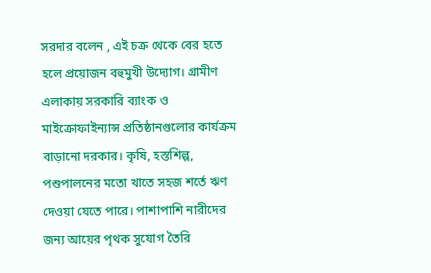সরদার বলেন , এই চক্র থেকে বের হতে হলে প্রয়োজন বহুমুখী উদ্যোগ। গ্রামীণ এলাকায় সরকারি ব্যাংক ও মাইক্রোফাইন্যান্স প্রতিষ্ঠানগুলোর কার্যক্রম বাড়ানো দরকার। কৃষি, হস্তশিল্প, পশুপালনের মতো খাতে সহজ শর্তে ঋণ দেওয়া যেতে পারে। পাশাপাশি নারীদের জন্য আয়ের পৃথক সুযোগ তৈরি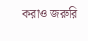করাও জরুরি